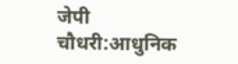जेपी चौधरी:आधुनिक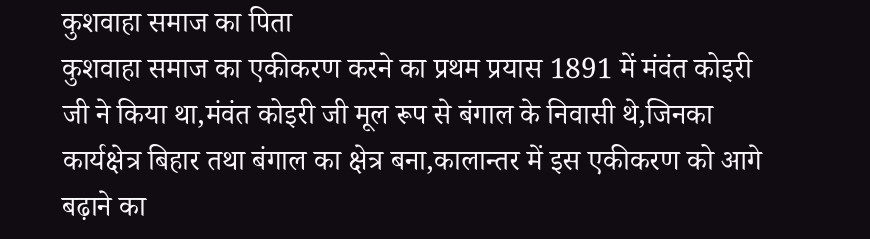कुशवाहा समाज का पिता
कुशवाहा समाज का एकीकरण करने का प्रथम प्रयास 1891 में मंवंत कोइरी जी ने किया था,मंवंत कोइरी जी मूल रूप से बंगाल के निवासी थे,जिनका कार्यक्षेत्र बिहार तथा बंगाल का क्षेत्र बना,कालान्तर में इस एकीकरण को आगे बढ़ाने का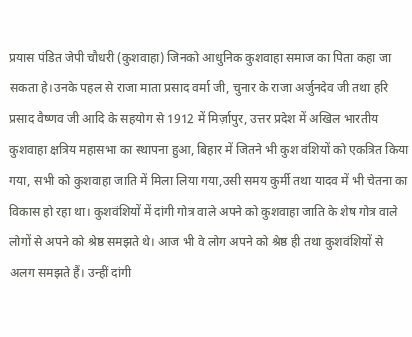प्रयास पंडित जेपी चौधरी (कुशवाहा) जिनको आधुनिक कुशवाहा समाज का पिता कहा जा सकता हे।उनके पहल से राजा माता प्रसाद वर्मा जी, चुनार के राजा अर्जुनदेव जी तथा हरि प्रसाद वैष्णव जी आदि के सहयोग से 1912 में मिर्ज़ापुर, उत्तर प्रदेश में अखिल भारतीय कुशवाहा क्षत्रिय महासभा का स्थापना हुआ, बिहार में जितने भी कुश वंशियों को एकत्रित किया गया, सभी को कुशवाहा जाति में मिला लिया गया,उसी समय कुर्मी तथा यादव में भी चेतना का विकास हो रहा था। कुशवंशियों में दांगी गोत्र वाले अपने को कुशवाहा जाति के शेष गोत्र वाले लोगों से अपने को श्रेष्ठ समझते थे। आज भी वे लोग अपने को श्रेष्ठ ही तथा कुशवंशियों से अलग समझते हैं। उन्हीं दांगी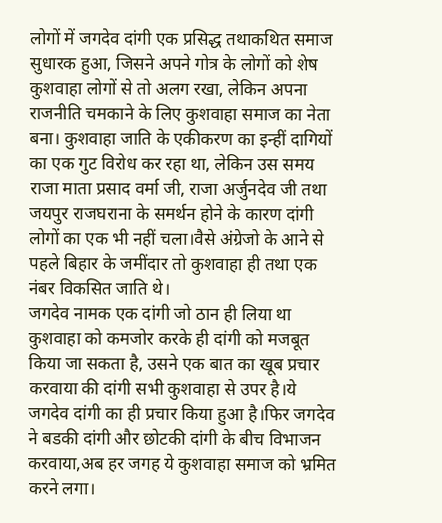लोगों में जगदेव दांगी एक प्रसिद्ध तथाकथित समाज सुधारक हुआ, जिसने अपने गोत्र के लोगों को शेष कुशवाहा लोगों से तो अलग रखा, लेकिन अपना राजनीति चमकाने के लिए कुशवाहा समाज का नेता बना। कुशवाहा जाति के एकीकरण का इन्हीं दागियों का एक गुट विरोध कर रहा था, लेकिन उस समय राजा माता प्रसाद वर्मा जी, राजा अर्जुनदेव जी तथा जयपुर राजघराना के समर्थन होने के कारण दांगी लोगों का एक भी नहीं चला।वैसे अंग्रेजो के आने से पहले बिहार के जमींदार तो कुशवाहा ही तथा एक नंबर विकसित जाति थे।
जगदेव नामक एक दांगी जो ठान ही लिया था कुशवाहा को कमजोर करके ही दांगी को मजबूत किया जा सकता है, उसने एक बात का खूब प्रचार करवाया की दांगी सभी कुशवाहा से उपर है।ये जगदेव दांगी का ही प्रचार किया हुआ है।फिर जगदेव ने बडकी दांगी और छोटकी दांगी के बीच विभाजन करवाया,अब हर जगह ये कुशवाहा समाज को भ्रमित करने लगा।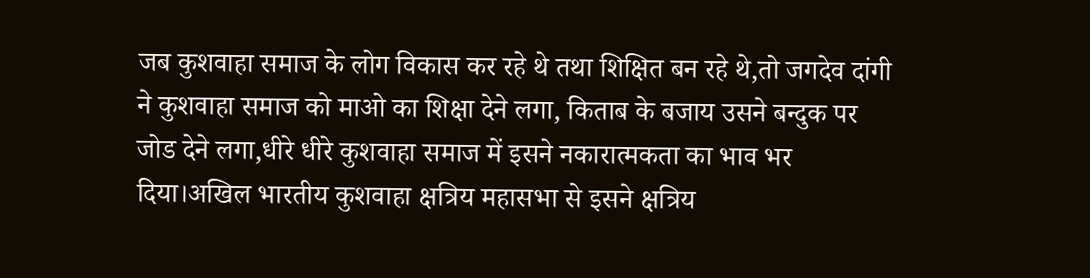जब कुशवाहा समाज के लोग विकास कर रहे थे तथा शिक्षित बन रहे थे,तो जगदेव दांगी ने कुशवाहा समाज को माओ का शिक्षा देने लगा, किताब के बजाय उसने बन्दुक पर जोड देने लगा,धीरे धीरे कुशवाहा समाज में इसने नकारात्मकता का भाव भर दिया।अखिल भारतीय कुशवाहा क्षत्रिय महासभा से इसने क्षत्रिय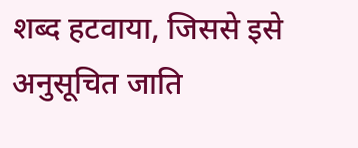शब्द हटवाया, जिससे इसे अनुसूचित जाति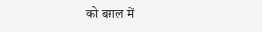को बग़ल में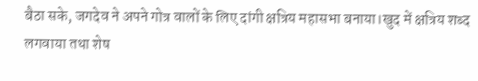बैठा सके, जगदेव ने अपने गोत्र वालों के लिए दांगी क्षत्रिय महासभा बनाया।खुद में क्षत्रिय शब्द लगवाया तथा शेष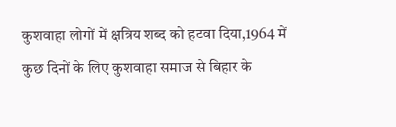कुशवाहा लोगों में क्षत्रिय शब्द को हटवा दिया,1964 में कुछ दिनों के लिए कुशवाहा समाज से बिहार के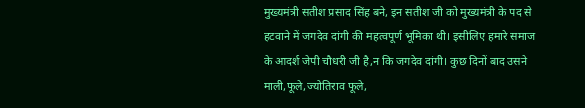मुख्यमंत्री सतीश प्रसाद सिंह बने, इन सतीश जी को मुख्यमंत्री के पद से हटवाने में जगदेव दांगी की महत्वपूर्ण भूमिका थी। इसीलिए हमारे समाज के आदर्श जेपी चौधरी जी है,न कि जगदेव दांगी। कुछ दिनों बाद उसने माली,फूले,ज्योतिराव फूले,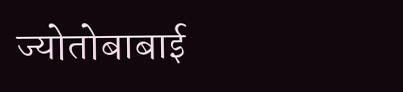ज्योतोबाबाई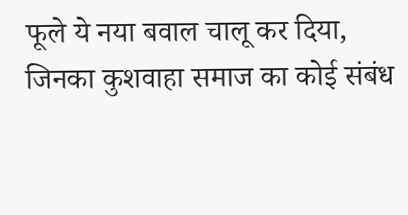फूले ये नया बवाल चालू कर दिया, जिनका कुशवाहा समाज का कोई संबंध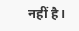नहीं है।